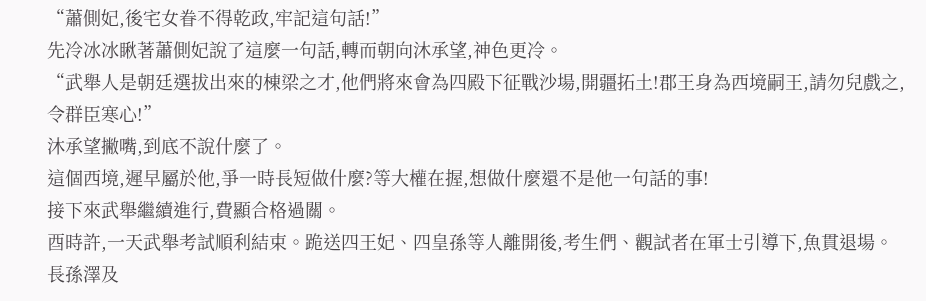“蕭側妃,後宅女眷不得乾政,牢記這句話!”
先冷冰冰瞅著蕭側妃說了這麼一句話,轉而朝向沐承望,神色更冷。
“武舉人是朝廷選拔出來的棟梁之才,他們將來會為四殿下征戰沙場,開疆拓土!郡王身為西境嗣王,請勿兒戲之,令群臣寒心!”
沐承望撇嘴,到底不說什麼了。
這個西境,遲早屬於他,爭一時長短做什麼?等大權在握,想做什麼還不是他一句話的事!
接下來武舉繼續進行,費顯合格過關。
酉時許,一天武舉考試順利結束。跪送四王妃、四皇孫等人離開後,考生們、觀試者在軍士引導下,魚貫退場。
長孫澤及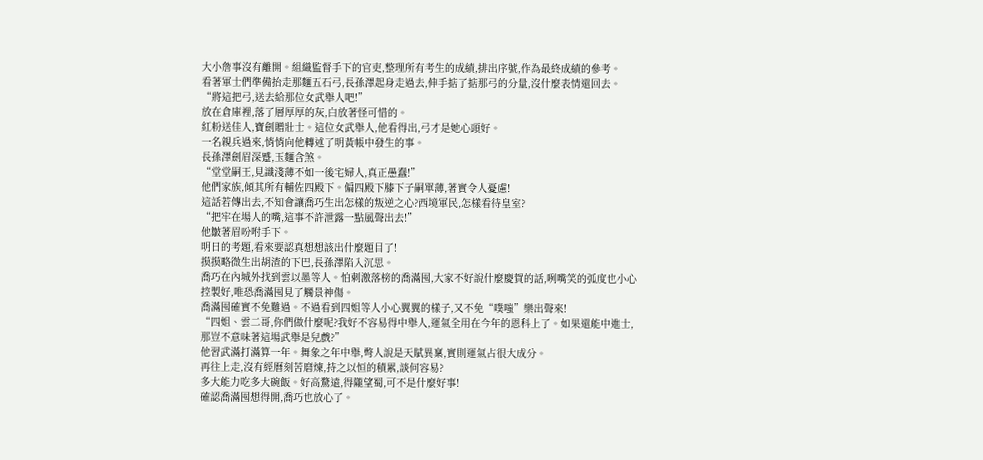大小詹事沒有離開。組織監督手下的官吏,整理所有考生的成績,排出序號,作為最終成績的參考。
看著軍士們準備抬走那麵五石弓,長孫澤起身走過去,伸手掂了掂那弓的分量,沒什麼表情還回去。
“將這把弓,送去給那位女武舉人吧!”
放在倉庫裡,落了層厚厚的灰,白放著怪可惜的。
紅粉送佳人,寶劍贈壯士。這位女武舉人,他看得出,弓才是她心頭好。
一名親兵過來,悄悄向他轉述了明黃帳中發生的事。
長孫澤劍眉深蹙,玉麵含煞。
“堂堂嗣王,見識淺薄不如一後宅婦人,真正愚蠢!”
他們家族,傾其所有輔佐四殿下。偏四殿下膝下子嗣單薄,著實令人憂慮!
這話若傳出去,不知會讓喬巧生出怎樣的叛逆之心?西境軍民,怎樣看待皇室?
“把牢在場人的嘴,這事不許泄露一點風聲出去!”
他皺著眉吩咐手下。
明日的考題,看來要認真想想該出什麼題目了!
摸摸略微生出胡渣的下巴,長孫澤陷入沉思。
喬巧在內城外找到雲以墨等人。怕刺激落榜的喬滿囤,大家不好說什麼慶賀的話,咧嘴笑的弧度也小心控製好,唯恐喬滿囤見了觸景神傷。
喬滿囤確實不免難過。不過看到四姐等人小心翼翼的樣子,又不免“噗嗤”樂出聲來!
“四姐、雲二哥,你們做什麼呢?我好不容易得中舉人,運氣全用在今年的恩科上了。如果還能中進士,那豈不意味著這場武舉是兒戲?”
他習武滿打滿算一年。舞象之年中舉,彆人說是天賦異稟,實則運氣占很大成分。
再往上走,沒有經曆刻苦磨煉,持之以恒的積累,談何容易?
多大能力吃多大碗飯。好高騖遠,得隴望蜀,可不是什麼好事!
確認喬滿囤想得開,喬巧也放心了。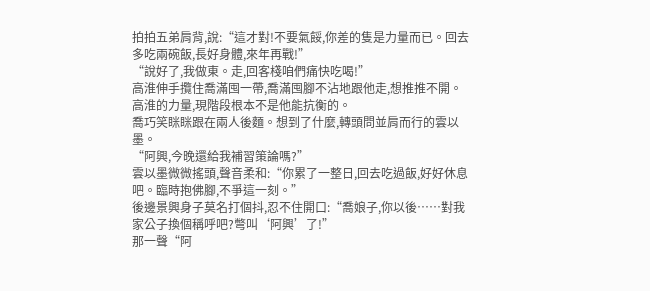拍拍五弟肩背,說:“這才對!不要氣餒,你差的隻是力量而已。回去多吃兩碗飯,長好身體,來年再戰!”
“說好了,我做東。走,回客棧咱們痛快吃喝!”
高淮伸手攬住喬滿囤一帶,喬滿囤腳不沾地跟他走,想推推不開。高淮的力量,現階段根本不是他能抗衡的。
喬巧笑眯眯跟在兩人後麵。想到了什麼,轉頭問並肩而行的雲以墨。
“阿興,今晚還給我補習策論嗎?”
雲以墨微微搖頭,聲音柔和:“你累了一整日,回去吃過飯,好好休息吧。臨時抱佛腳,不爭這一刻。”
後邊景興身子莫名打個抖,忍不住開口:“喬娘子,你以後……對我家公子換個稱呼吧?彆叫‘阿興’了!”
那一聲“阿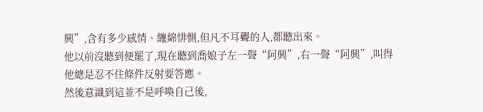興”,含有多少感情、纏綿悱惻,但凡不耳聾的人,都聽出來。
他以前沒聽到便罷了,現在聽到喬娘子左一聲“阿興”,右一聲“阿興”,叫得他總是忍不住條件反射要答應。
然後意識到這並不是呼喚自己後,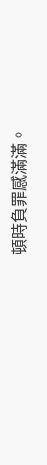頓時負罪感滿滿。